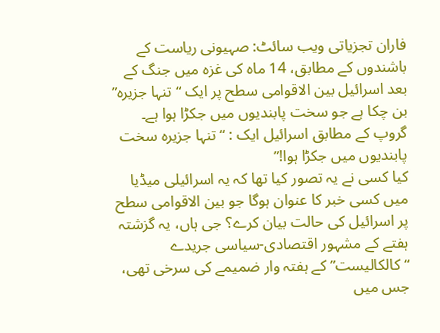فاران تجزیاتی ویب سائٹ: صہیونی ریاست کے باشندوں کے مطابق، 14 ماہ کی غزہ میں جنگ کے بعد اسرائیل بین الاقوامی سطح پر ایک “تنہا جزیرہ” بن چکا ہے جو سخت پابندیوں میں جکڑا ہوا ہے۔
گروپ کے مطابق اسرائیل ایک : “تنہا جزیرہ سخت پابندیوں میں جکڑا ہوا!”
کیا کسی نے یہ تصور کیا تھا کہ یہ اسرائیلی میڈیا میں کسی خبر کا عنوان ہوگا جو بین الاقوامی سطح پر اسرائیل کی حالت بیان کرے؟ جی ہاں، یہ گزشتہ ہفتے کے مشہور اقتصادی-سیاسی جریدے “کالکالیست” کے ہفتہ وار ضمیمے کی سرخی تھی، جس میں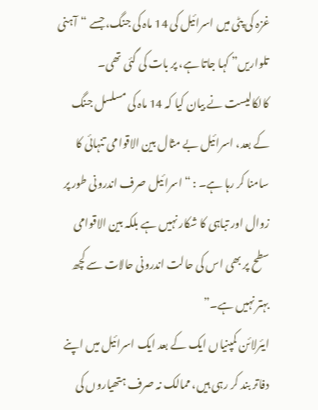غزہ کی پٹی میں اسرائیل کی 14 ماہ کی جنگ، جسے “آہنی تلواریں” کہا جاتا ہے، پر بات کی گئی تھی۔
کالکالیست نے بیان کیا کہ 14 ماہ کی مسلسل جنگ کے بعد، اسرائیل بے مثال بین الاقوامی تنہائی کا سامنا کر رہا ہے۔ : “اسرائیل صرف اندرونی طور پر زوال اور تباہی کا شکار نہیں ہے بلکہ بین الاقوامی سطح پر بھی اس کی حالت اندرونی حالات سے کچھ بہتر نہیں ہے۔”
ایئرلائن کمپنیاں ایک کے بعد ایک اسرائیل میں اپنے دفاتر بند کر رہی ہیں، ممالک نہ صرف ہتھیاروں کی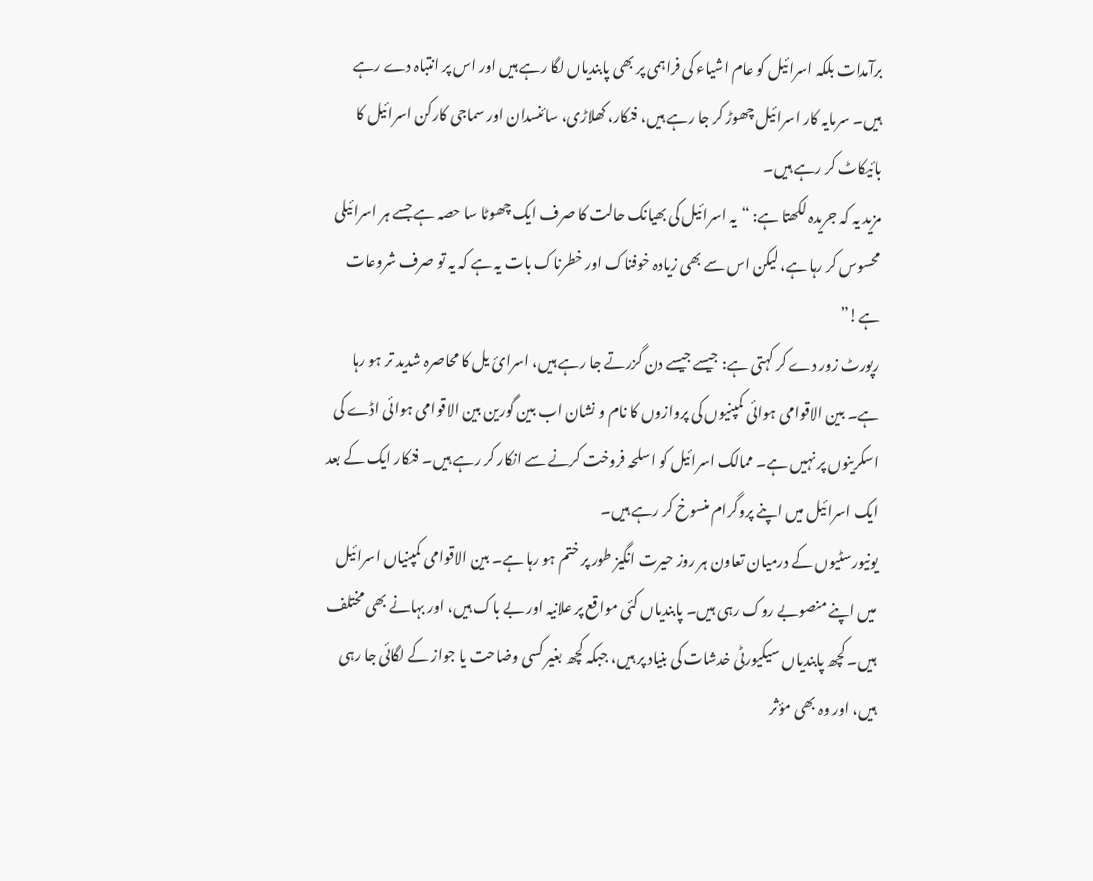برآمدات بلکہ اسرائیل کو عام اشیاء کی فراہمی پر بھی پابندیاں لگا رہے ہیں اور اس پر انتباہ دے رہے ہیں۔ سرمایہ کار اسرائیل چھوڑ کر جا رہے ہیں، فنکار، کھلاڑی، سائنسدان اور سماجی کارکن اسرائیل کا بائیکاٹ کر رہے ہیں۔
مزید یہ کہ جریدہ لکھتا ہے: “یہ اسرائیل کی بھیانک حالت کا صرف ایک چھوٹا سا حصہ ہے جسے ہر اسرائیلی محسوس کر رہا ہے، لیکن اس سے بھی زیادہ خوفناک اور خطرناک بات یہ ہے کہ یہ تو صرف شروعات ہے!”
رپورٹ زور دے کر کہتی ہے: جیسے جیسے دن گزرتے جا رہے ہیں، اسرائ یل کا محاصرہ شدید تر ہو رہا ہے۔ بین الاقوامی ہوائی کمپنیوں کی پروازوں کا نام و نشان اب بین گورین بین الاقوامی ہوائی اڈے کی اسکرینوں پر نہیں ہے۔ ممالک اسرائیل کو اسلحہ فروخت کرنے سے انکار کر رہے ہیں۔ فنکار ایک کے بعد ایک اسرائیل میں اپنے پروگرام منسوخ کر رہے ہیں۔
یونیورسٹیوں کے درمیان تعاون ہر روز حیرت انگیز طور پر ختم ہو رہا ہے۔ بین الاقوامی کمپنیاں اسرائیل میں اپنے منصوبے روک رہی ہیں۔ پابندیاں کئی مواقع پر علانیہ اور بے باک ہیں، اور بہانے بھی مختلف ہیں۔ کچھ پابندیاں سیکیورٹی خدشات کی بنیاد پر ہیں، جبکہ کچھ بغیر کسی وضاحت یا جواز کے لگائی جا رہی ہیں، اور وہ بھی مؤثر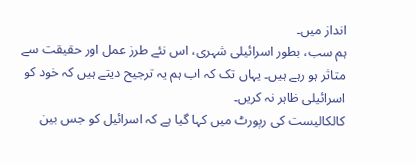انداز میں۔
ہم سب، بطور اسرائیلی شہری، اس نئے طرز عمل اور حقیقت سے متاثر ہو رہے ہیں۔ یہاں تک کہ اب ہم یہ ترجیح دیتے ہیں کہ خود کو اسرائیلی ظاہر نہ کریں۔
کالکالیست کی رپورٹ میں کہا گیا ہے کہ اسرائیل کو جس بین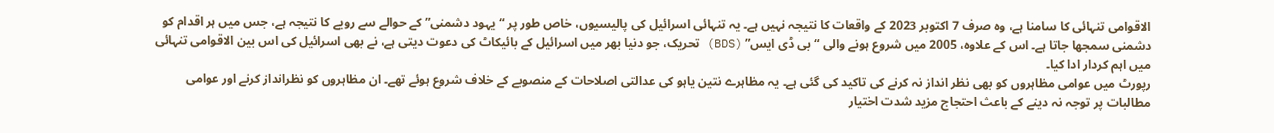الاقوامی تنہائی کا سامنا ہے، وہ صرف 7 اکتوبر 2023 کے واقعات کا نتیجہ نہیں ہے۔ یہ تنہائی اسرائیل کی پالیسیوں، خاص طور پر “یہود دشمنی” کے حوالے سے رویے کا نتیجہ ہے، جس میں ہر اقدام کو دشمنی سمجھا جاتا ہے۔ اس کے علاوہ، 2005 میں شروع ہونے والی “بی ڈی ایس” (BDS) تحریک، جو دنیا بھر میں اسرائیل کے بائیکاٹ کی دعوت دیتی ہے، نے بھی اسرائیل کی اس بین الاقوامی تنہائی میں اہم کردار ادا کیا۔
رپورٹ میں عوامی مظاہروں کو بھی نظر انداز نہ کرنے کی تاکید کی گئی ہے۔ یہ مظاہرے نتین یاہو کی عدالتی اصلاحات کے منصوبے کے خلاف شروع ہوئے تھے۔ ان مظاہروں کو نظرانداز کرنے اور عوامی مطالبات پر توجہ نہ دینے کے باعث احتجاج مزید شدت اختیار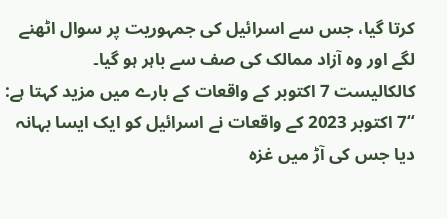کرتا گیا، جس سے اسرائیل کی جمہوریت پر سوال اٹھنے لگے اور وہ آزاد ممالک کی صف سے باہر ہو گیا۔
کالکالیست 7 اکتوبر کے واقعات کے بارے میں مزید کہتا ہے: “7 اکتوبر 2023 کے واقعات نے اسرائیل کو ایک ایسا بہانہ دیا جس کی آڑ میں غزہ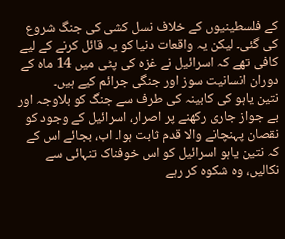کے فلسطینیوں کے خلاف نسل کشی کی جنگ شروع کی گئی۔ لیکن یہ واقعات دنیا کو یہ قائل کرنے کے لیے کافی تھے کہ اسرائیل نے غزہ کی پٹی میں 14 ماہ کے دوران انسانیت سوز اور جنگی جرائم کیے ہیں۔
نتین یاہو کی کابینہ کی طرف سے جنگ کو بلاوجہ اور بے جواز جاری رکھنے پر اصرار، اسرائیل کے وجود کو نقصان پہنچانے والا قدم ثابت ہوا۔ اب، بجائے اس کے کہ نتین یاہو اسرائیل کو اس خوفناک تنہائی سے نکالیں، وہ شکوہ کر رہے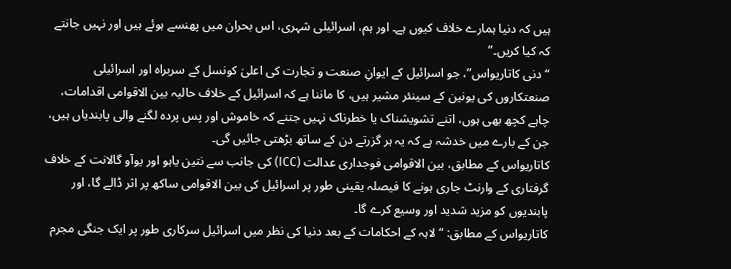ہیں کہ دنیا ہمارے خلاف کیوں ہے۔ اور ہم، اسرائیلی شہری، اس بحران میں پھنسے ہوئے ہیں اور نہیں جانتے کہ کیا کریں۔”
“دنی کاتاریواس”، جو اسرائیل کے ایوانِ صنعت و تجارت کی اعلیٰ کونسل کے سربراہ اور اسرائیلی صنعتکاروں کی یونین کے سینئر مشیر ہیں، کا ماننا ہے کہ اسرائیل کے خلاف حالیہ بین الاقوامی اقدامات، چاہے کچھ بھی ہوں، اتنے تشویشناک یا خطرناک نہیں جتنے کہ خاموش اور پس پردہ لگنے والی پابندیاں ہیں، جن کے بارے میں خدشہ ہے کہ یہ ہر گزرتے دن کے ساتھ بڑھتی جائیں گی۔
کاتاریواس کے مطابق، بین الاقوامی فوجداری عدالت (ICC) کی جانب سے نتین یاہو اور یوآو گالانت کے خلاف گرفتاری کے وارنٹ جاری ہونے کا فیصلہ یقینی طور پر اسرائیل کی بین الاقوامی ساکھ پر اثر ڈالے گا، اور پابندیوں کو مزید شدید اور وسیع کرے گا۔
کاتاریواس کے مطابق: “لاہہ کے احکامات کے بعد دنیا کی نظر میں اسرائیل سرکاری طور پر ایک جنگی مجرم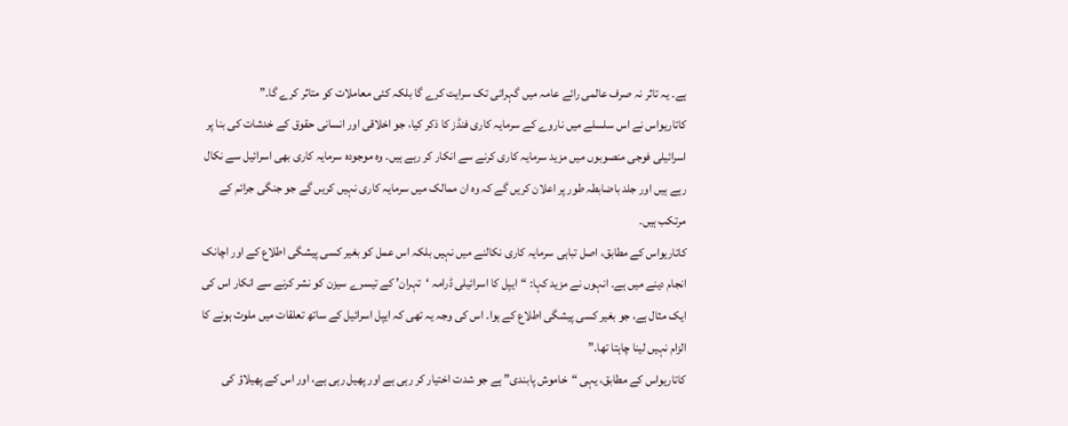ہے۔ یہ تاثر نہ صرف عالمی رائے عامہ میں گہرائی تک سرایت کرے گا بلکہ کئی معاملات کو متاثر کرے گا۔”
کاتاریواس نے اس سلسلے میں ناروے کے سرمایہ کاری فنڈز کا ذکر کیا، جو اخلاقی اور انسانی حقوق کے خدشات کی بنا پر اسرائیلی فوجی منصوبوں میں مزید سرمایہ کاری کرنے سے انکار کر رہے ہیں۔ وہ موجودہ سرمایہ کاری بھی اسرائیل سے نکال رہے ہیں اور جلد باضابطہ طور پر اعلان کریں گے کہ وہ ان ممالک میں سرمایہ کاری نہیں کریں گے جو جنگی جرائم کے مرتکب ہیں۔
کاتاریواس کے مطابق، اصل تباہی سرمایہ کاری نکالنے میں نہیں بلکہ اس عمل کو بغیر کسی پیشگی اطلاع کے اور اچانک انجام دینے میں ہے۔ انہوں نے مزید کہا: “ایپل کا اسرائیلی ڈرامہ ‘تہران’ کے تیسرے سیزن کو نشر کرنے سے انکار اس کی ایک مثال ہے، جو بغیر کسی پیشگی اطلاع کے ہوا۔ اس کی وجہ یہ تھی کہ ایپل اسرائیل کے ساتھ تعلقات میں ملوث ہونے کا الزام نہیں لینا چاہتا تھا۔”
کاتاریواس کے مطابق، یہی “خاموش پابندی” ہے جو شدت اختیار کر رہی ہے اور پھیل رہی ہے، اور اس کے پھیلاؤ کی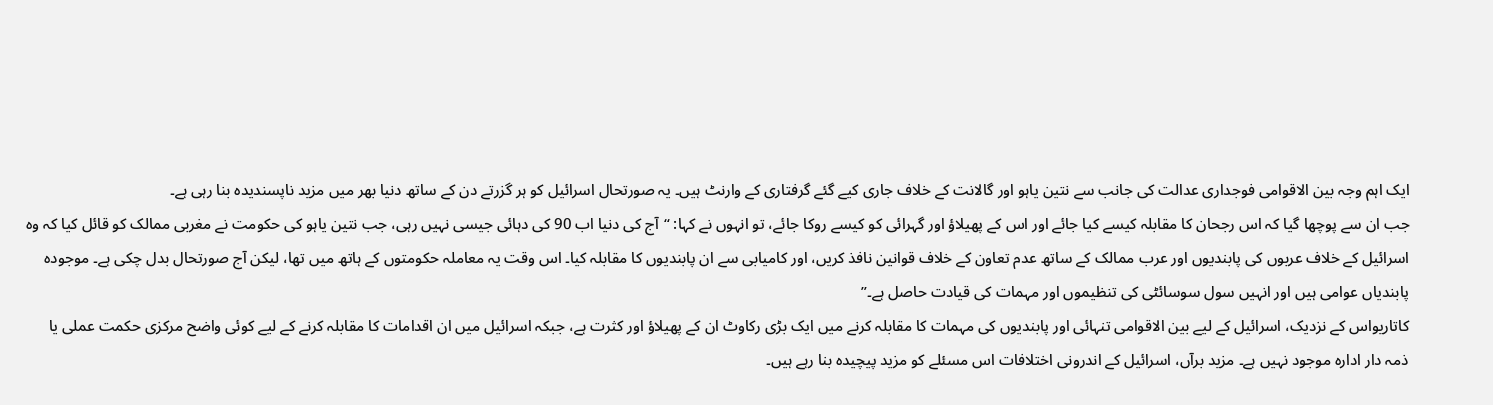ایک اہم وجہ بین الاقوامی فوجداری عدالت کی جانب سے نتین یاہو اور گالانت کے خلاف جاری کیے گئے گرفتاری کے وارنٹ ہیں۔ یہ صورتحال اسرائیل کو ہر گزرتے دن کے ساتھ دنیا بھر میں مزید ناپسندیدہ بنا رہی ہے۔
جب ان سے پوچھا گیا کہ اس رجحان کا مقابلہ کیسے کیا جائے اور اس کے پھیلاؤ اور گہرائی کو کیسے روکا جائے، تو انہوں نے کہا: “آج کی دنیا اب 90 کی دہائی جیسی نہیں رہی، جب نتین یاہو کی حکومت نے مغربی ممالک کو قائل کیا کہ وہ اسرائیل کے خلاف عربوں کی پابندیوں اور عرب ممالک کے ساتھ عدم تعاون کے خلاف قوانین نافذ کریں، اور کامیابی سے ان پابندیوں کا مقابلہ کیا۔ اس وقت یہ معاملہ حکومتوں کے ہاتھ میں تھا، لیکن آج صورتحال بدل چکی ہے۔ موجودہ پابندیاں عوامی ہیں اور انہیں سول سوسائٹی کی تنظیموں اور مہمات کی قیادت حاصل ہے۔”
کاتاریواس کے نزدیک، اسرائیل کے لیے بین الاقوامی تنہائی اور پابندیوں کی مہمات کا مقابلہ کرنے میں ایک بڑی رکاوٹ ان کے پھیلاؤ اور کثرت ہے، جبکہ اسرائیل میں ان اقدامات کا مقابلہ کرنے کے لیے کوئی واضح مرکزی حکمت عملی یا ذمہ دار ادارہ موجود نہیں ہے۔ مزید برآں، اسرائیل کے اندرونی اختلافات اس مسئلے کو مزید پیچیدہ بنا رہے ہیں۔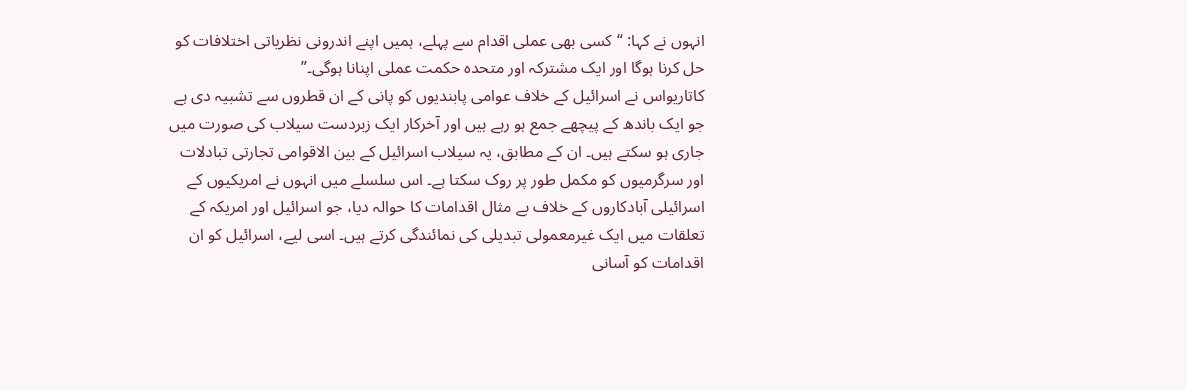انہوں نے کہا: “کسی بھی عملی اقدام سے پہلے، ہمیں اپنے اندرونی نظریاتی اختلافات کو حل کرنا ہوگا اور ایک مشترکہ اور متحدہ حکمت عملی اپنانا ہوگی۔”
کاتاریواس نے اسرائیل کے خلاف عوامی پابندیوں کو پانی کے ان قطروں سے تشبیہ دی ہے جو ایک باندھ کے پیچھے جمع ہو رہے ہیں اور آخرکار ایک زبردست سیلاب کی صورت میں جاری ہو سکتے ہیں۔ ان کے مطابق، یہ سیلاب اسرائیل کے بین الاقوامی تجارتی تبادلات اور سرگرمیوں کو مکمل طور پر روک سکتا ہے۔ اس سلسلے میں انہوں نے امریکیوں کے اسرائیلی آبادکاروں کے خلاف بے مثال اقدامات کا حوالہ دیا، جو اسرائیل اور امریکہ کے تعلقات میں ایک غیرمعمولی تبدیلی کی نمائندگی کرتے ہیں۔ اسی لیے، اسرائیل کو ان اقدامات کو آسانی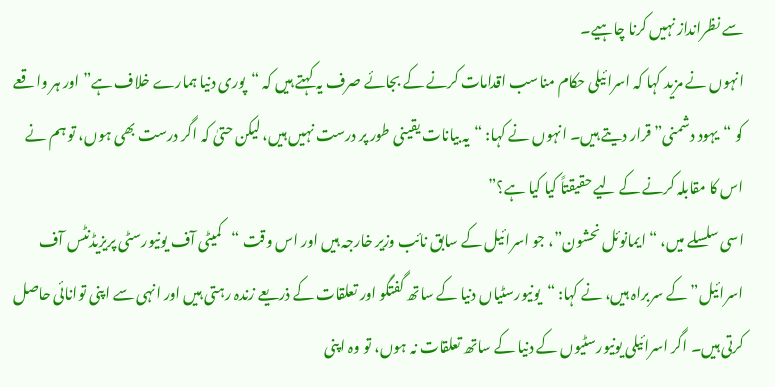سے نظرانداز نہیں کرنا چاہیے۔
انہوں نے مزید کہا کہ اسرائیلی حکام مناسب اقدامات کرنے کے بجائے صرف یہ کہتے ہیں کہ “پوری دنیا ہمارے خلاف ہے” اور ہر واقعے کو “یہود دشمنی” قرار دیتے ہیں۔ انہوں نے کہا: “یہ بیانات یقینی طور پر درست نہیں ہیں، لیکن حتیٰ کہ اگر درست بھی ہوں، تو ہم نے اس کا مقابلہ کرنے کے لیے حقیقتاً کیا کیا ہے؟”
اسی سلسلے میں، “ایمانوئل نحشون”، جو اسرائیل کے سابق نائب وزیر خارجہ ہیں اور اس وقت “کمیٹی آف یونیورسٹی پریزیڈنٹس آف اسرائیل” کے سربراہ ہیں، نے کہا: “یونیورسٹیاں دنیا کے ساتھ گفتگو اور تعلقات کے ذریعے زندہ رہتی ہیں اور انہی سے اپنی توانائی حاصل کرتی ہیں۔ اگر اسرائیلی یونیورسٹیوں کے دنیا کے ساتھ تعلقات نہ ہوں، تو وہ اپنی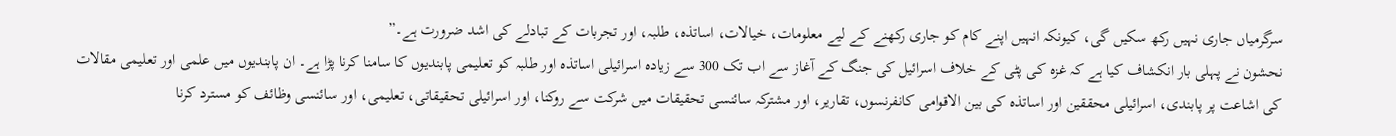سرگرمیاں جاری نہیں رکھ سکیں گی، کیونکہ انہیں اپنے کام کو جاری رکھنے کے لیے معلومات، خیالات، اساتذہ، طلبہ، اور تجربات کے تبادلے کی اشد ضرورت ہے۔”
نحشون نے پہلی بار انکشاف کیا ہے کہ غزہ کی پٹی کے خلاف اسرائیل کی جنگ کے آغاز سے اب تک 300 سے زیادہ اسرائیلی اساتذہ اور طلبہ کو تعلیمی پابندیوں کا سامنا کرنا پڑا ہے۔ ان پابندیوں میں علمی اور تعلیمی مقالات کی اشاعت پر پابندی، اسرائیلی محققین اور اساتذہ کی بین الاقوامی کانفرنسوں، تقاریر، اور مشترکہ سائنسی تحقیقات میں شرکت سے روکنا، اور اسرائیلی تحقیقاتی، تعلیمی، اور سائنسی وظائف کو مسترد کرنا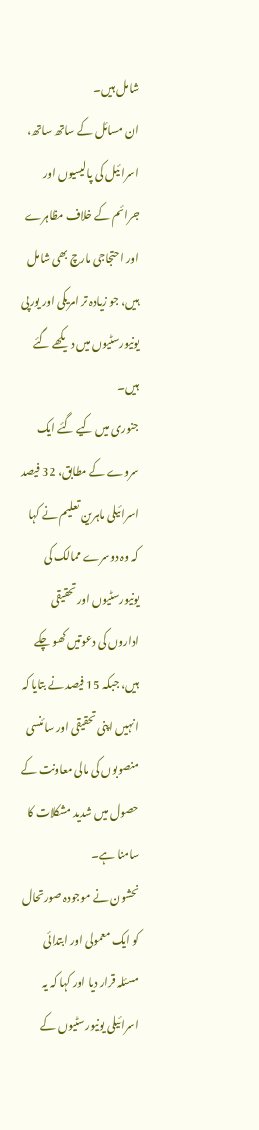شامل ہیں۔
ان مسائل کے ساتھ ساتھ، اسرائیل کی پالیسیوں اور جرائم کے خلاف مظاہرے اور احتجاجی مارچ بھی شامل ہیں، جو زیادہ تر امریکی اور یورپی یونیورسٹیوں میں دیکھے گئے ہیں۔
جنوری میں کیے گئے ایک سروے کے مطابق، 32 فیصد اسرائیلی ماہرین تعلیم نے کہا کہ وہ دوسرے ممالک کی یونیورسٹیوں اور تحقیقی اداروں کی دعوتیں کھو چکے ہیں، جبکہ 15 فیصد نے بتایا کہ انہیں اپنی تحقیقی اور سائنسی منصوبوں کی مالی معاونت کے حصول میں شدید مشکلات کا سامنا ہے۔
نحشون نے موجودہ صورتحال کو ایک معمولی اور ابتدائی مسئلہ قرار دیا اور کہا کہ یہ اسرائیلی یونیورسٹیوں کے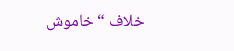خلاف “خاموش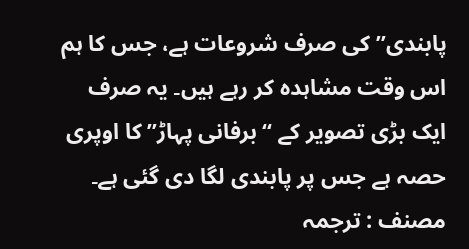پابندی” کی صرف شروعات ہے، جس کا ہم اس وقت مشاہدہ کر رہے ہیں۔ یہ صرف ایک بڑی تصویر کے “برفانی پہاڑ” کا اوپری حصہ ہے جس پر پابندی لگا دی گئی ہے۔
مصنف : ترجمہ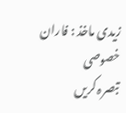زیدی ماخذ : فاران خصوصی
تبصرہ کریں